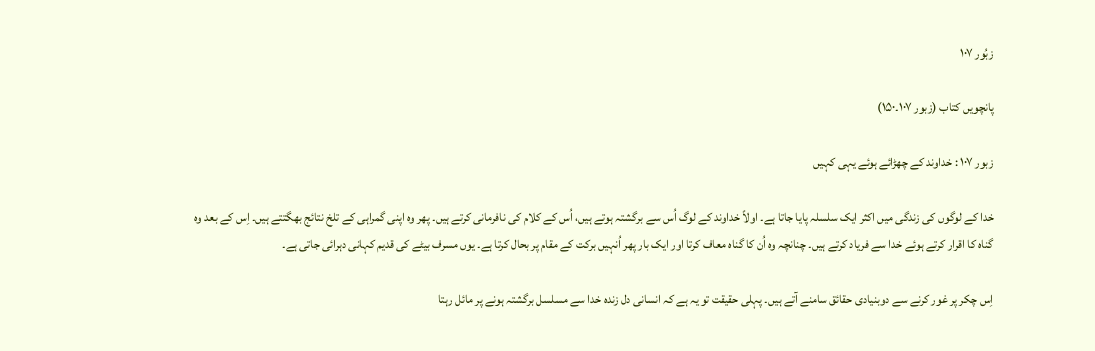زبُور ۱۰۷

پانچویں کتاب (زبور ۱۰۷۔۱۵۰)

زبور ۱۰۷ : خداوند کے چھڑائے ہوئے یہی کہیں

خدا کے لوگوں کی زندگی میں اکثر ایک سلسلہ پایا جاتا ہے۔ اولاً خداوند کے لوگ اُس سے برگشتہ ہوتے ہیں، اُس کے کلام کی نافرمانی کرتے ہیں۔ پھر وہ اپنی گمراہی کے تلخ نتائج بھگتتے ہیں۔ اِس کے بعد وہ گناہ کا اقرار کرتے ہوئے خدا سے فریاد کرتے ہیں۔ چنانچہ وہ اُن کا گناہ معاف کرتا اور ایک بار پھر اُنہیں برکت کے مقام پر بحال کرتا ہے۔ یوں مسرف بیٹے کی قدیم کہانی دہرائی جاتی ہے۔

اِس چکر پر غور کرنے سے دوبنیادی حقائق سامنے آتے ہیں۔ پہلی حقیقت تو یہ ہے کہ انسانی دل زندہ خدا سے مسلسل برگشتہ ہونے پر مائل رہتا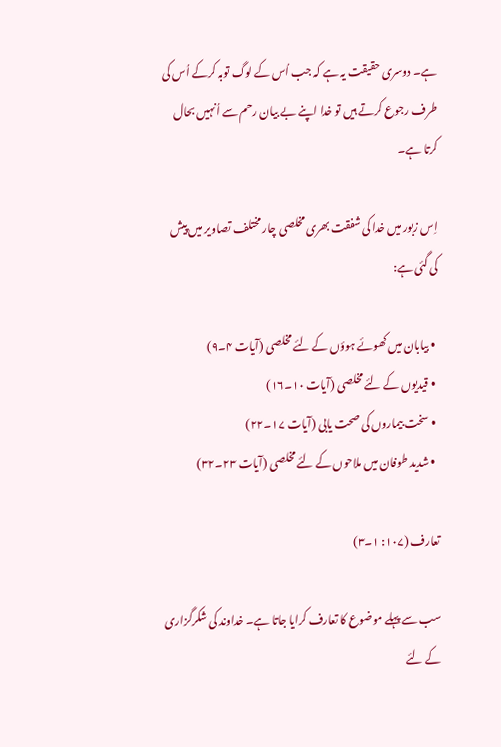ہے۔ دوسری حقیقت یہ ہے کہ جب اُس کے لوگ توبہ کرکے اُس کی طرف رجوع کرتے ہیں تو خدا اپنے بے بیان رحم سے اُنہیں بحال کرتا ہے۔

اِس زبور میں خدا کی شفقت بھری مخلصی چار مختلف تصاویر میں پیش کی گئی ہے:

  • بیابان میں کھوئے ہوؤں کے لئے مخلصی (آیات ۴۔۹)
  • قیدیوں کے لئے مخلصی (آیات ۱۰۔۱۶)
  • سخت بیماروں کی صحت یابی (آیات ۱۷۔۲۲)
  • شدید طوفان میں ملاحوں کے لئے مخلصی (آیات ۲۳۔۳۲)

تعارف (۱۰۷: ۱۔۳)

سب سے پہلے موضوع کا تعارف کرایا جاتا ہے۔ خداوند کی شکرگزاری کے لئے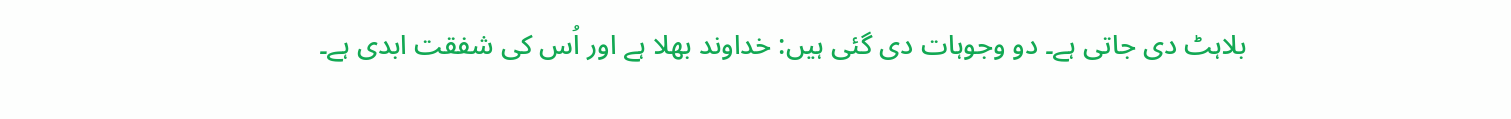بلاہٹ دی جاتی ہے۔ دو وجوہات دی گئی ہیں: خداوند بھلا ہے اور اُس کی شفقت ابدی ہے۔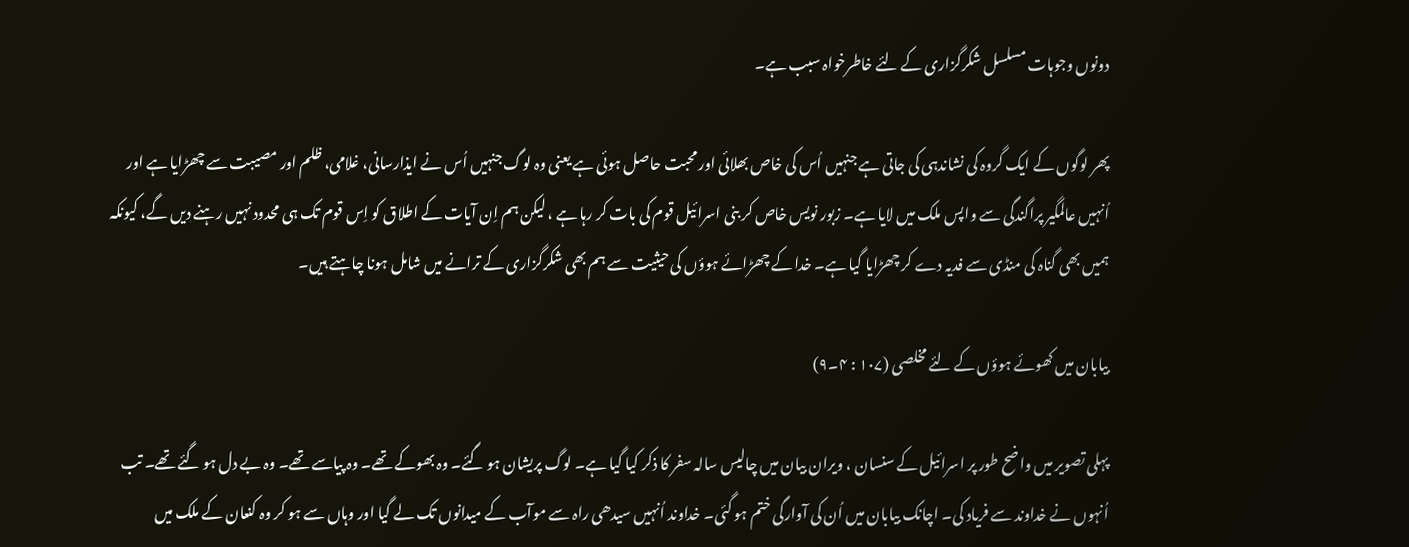دونوں وجوہات مسلسل شکرگزاری کے لئے خاطرخواہ سبب ہے۔

پھر لوگوں کے ایک گروہ کی نشاندہی کی جاتی ہے جنہیں اُس کی خاص بھلائی اور محبت حاصل ہوئی ہے یعنی وہ لوگ جنہیں اُس نے ایذارسانی، غلامی، ظلم اور مصیبت سے چھڑایا ہے اور اُنہیں عالمگیر پراگندگی سے واپس ملک میں لایا ہے۔ زبور نویس خاص کر بنی اسرائیل قوم کی بات کر رہا ہے ، لیکن ہم اِن آیات کے اطلاق کو اِس قوم تک ہی محدود نہیں رہنے دیں گے، کیونکہ ہمیں بھی گناہ کی منڈی سے فدیہ دے کر چھڑایا گیا ہے۔ خدا کے چھڑائے ہوؤں کی حیثیت سے ہم بھی شکرگزاری کے ترانے میں شامل ہونا چاہتے ہیں۔

بیابان میں کھوئے ہوؤں کے لئے مخلصی (۱۰۷ : ۴۔۹)

پہلی تصویر میں واضح طور پر اسرائیل کے سنسان ، ویران بیان میں چالیس سالہ سفر کا ذکر کیا گیا ہے۔ لوگ پریشان ہو گئے۔ وہ بھوکے تھے۔ وہ پیاسے تھے۔ وہ بے دل ہو گئے تھے۔ تب اُنہوں نے خداوند سے فریاد کی۔ اچانک بیابان میں اُن کی آوارگی ختم ہو گئی۔ خداوند اُنہیں سیدھی راہ سے موآب کے میدانوں تک لے گیا اور وہاں سے ہو کر وہ کنعان کے ملک میں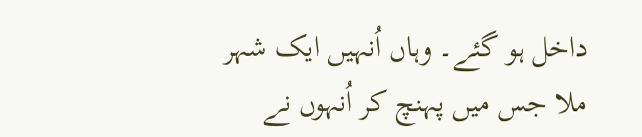داخل ہو گئے۔ وہاں اُنہیں ایک شہر ملا جس میں پہنچ کر اُنہوں نے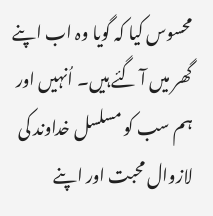محسوس کیا کہ گویا وہ اب اپنے گھر میں آ گئے ہیں۔ اُنہیں اور ہم سب کو مسلسل خداوند کی لازوال محبت اور اپنے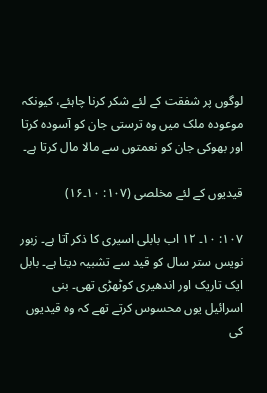لوگوں پر شفقت کے لئے شکر کرنا چاہئے، کیونکہ موعودہ ملک میں وہ ترستی جان کو آسودہ کرتا اور بھوکی جان کو نعمتوں سے مالا مال کرتا ہے۔

قیدیوں کے لئے مخلصی (۱۰۷: ۱۰۔۱۶)

۱۰۷: ۱۰۔ ۱۲ اب بابلی اسیری کا ذکر آتا ہے۔ زبور نویس ستر سال کو قید سے تشبیہ دیتا ہے۔ بابل ایک تاریک اور اندھیری کوٹھڑی تھی۔ بنی اسرائیل یوں محسوس کرتے تھے کہ وہ قیدیوں کی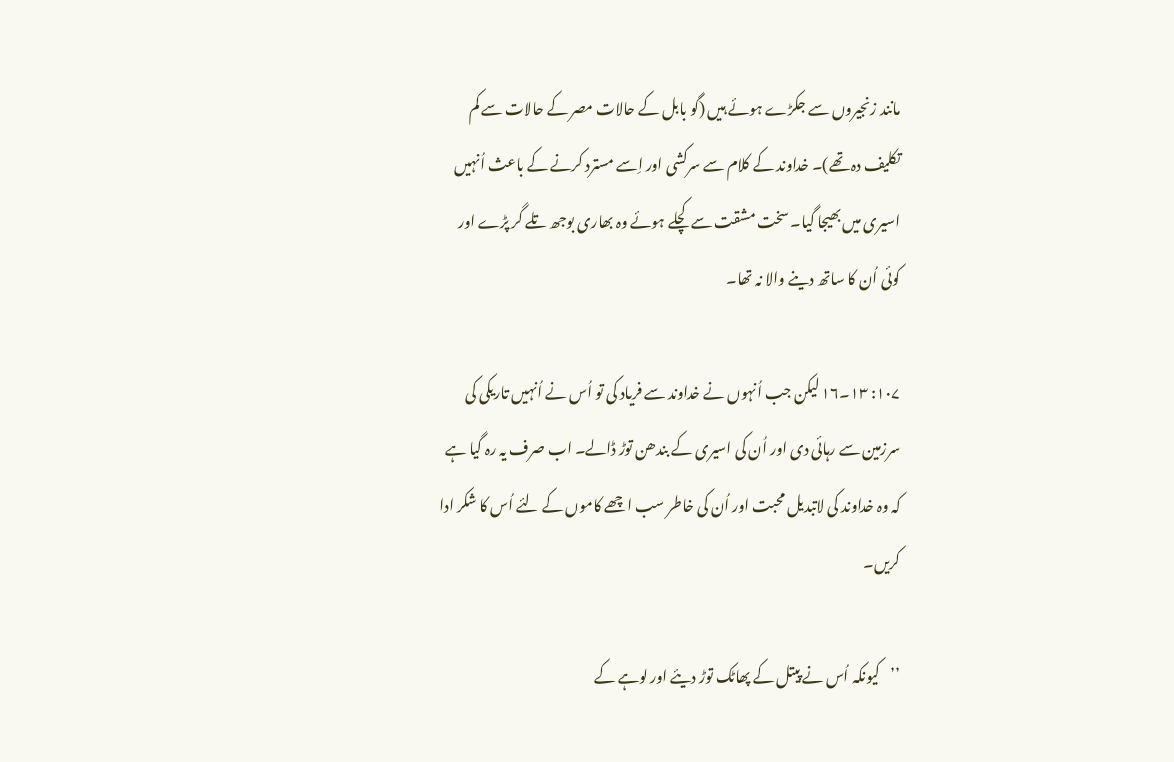مانند زنجیروں سے جکڑے ہوئے ہیں (گو بابل کے حالات مصر کے حالات سے کم تکلیف دہ تھے)۔ خداوند کے کلام سے سرکشی اور اِسے مسترد کرنے کے باعث اُنہیں اسیری میں بھیجا گیا۔ سخت مشقت سے کچلے ہوئے وہ بھاری بوجھ تلے گر پڑے اور کوئی اُن کا ساتھ دینے والا نہ تھا۔

۱۰۷: ۱۳۔۱۶ لیکن جب اُنہوں نے خداوند سے فریاد کی تو اُس نے اُنہیں تاریکی کی سرزمین سے رہائی دی اور اُن کی اسیری کے بندھن توڑ ڈالے۔ اب صرف یہ رہ گیا ہے کہ وہ خداوند کی لاتبدیل محبت اور اُن کی خاطر سب اچھے کاموں کے لئے اُس کا شکر ادا کریں۔

’’کیونکہ اُس نے پیتل کے پھاٹک توڑ دیئے اور لوہے کے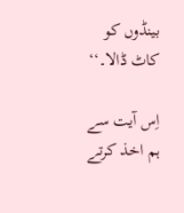بینڈوں کو کاٹ ڈالا۔‘‘

اِس آیت سے ہم اخذ کرتے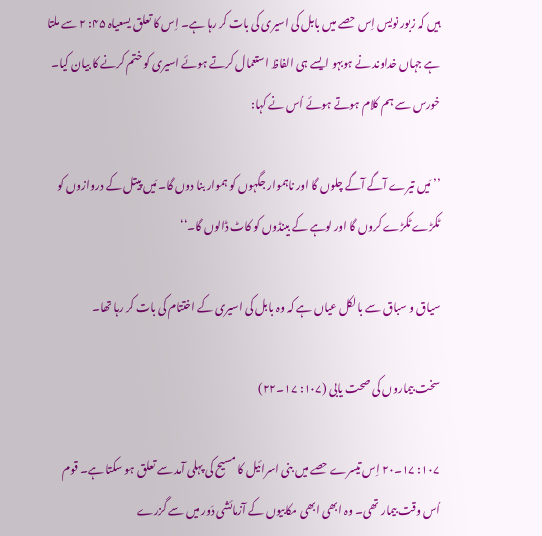ہیں کہ زبور نویس اِس حصے میں بابل کی اسیری کی بات کر رہا ہے۔ اِس کا تعلق یسعیاہ ۴۵: ۲ سے ملتا ہے جہاں خداوند نے ہوبہو ایسے ہی الفاظ استعمال کرتے ہوئے اسیری کو ختم کرنے کا بیان کیا۔ خورس سے ہم کلام ہوتے ہوئے اُس نے کہا:

’’ مَیں تیرے آگے آگے چلوں گا اور ناہموار جگہوں کو ہموار بنا دوں گا۔ مَیں پیتل کے دروازوں کو ٹکڑے ٹکڑے کروں گا اور لوہے کے بینڈوں کو کاٹ ڈالوں گا۔‘‘

سیاق و سباق سے بالکل عیاں ہے کہ وہ بابل کی اسیری کے اختتام کی بات کر رہا تھا۔

سخت بیماروں کی صحت یابی (۱۰۷: ۱۷۔۲۲)

۱۰۷: ۱۷۔۲۰ اِس تیسرے حصے میں بنی اسرائیل کا مسیح کی پہلی آمد سے تعلق ہو سکتا ہے۔ قوم اُس وقت بیمار تھی۔ وہ ابھی ابھی مکابیوں کے آزمائشی دَور میں سے گزرے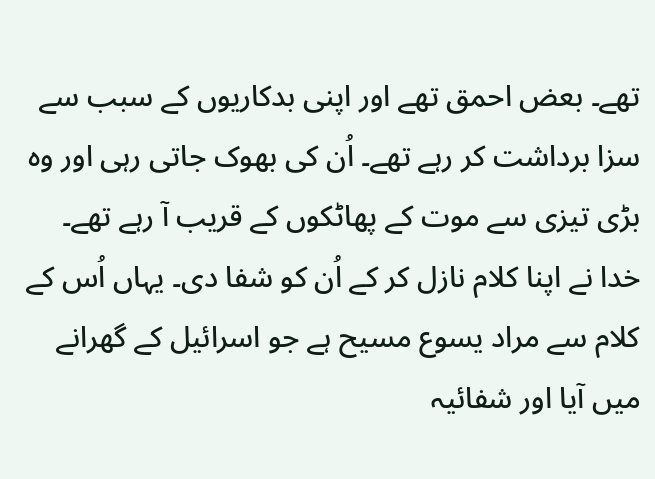تھے۔ بعض احمق تھے اور اپنی بدکاریوں کے سبب سے سزا برداشت کر رہے تھے۔ اُن کی بھوک جاتی رہی اور وہ بڑی تیزی سے موت کے پھاٹکوں کے قریب آ رہے تھے۔ خدا نے اپنا کلام نازل کر کے اُن کو شفا دی۔ یہاں اُس کے کلام سے مراد یسوع مسیح ہے جو اسرائیل کے گھرانے میں آیا اور شفائیہ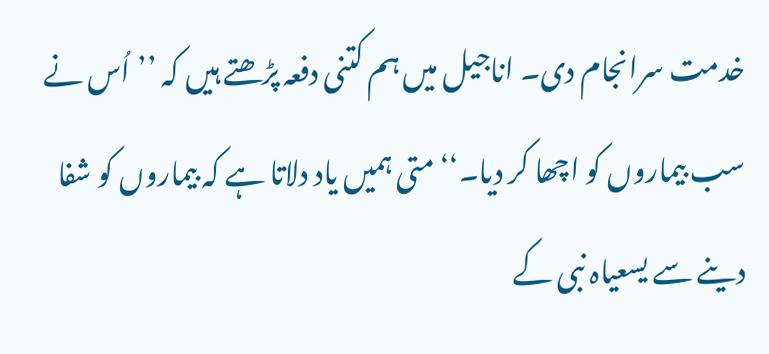خدمت سرانجام دی۔ اناجیل میں ہم کتنی دفعہ پڑھتے ہیں کہ ’’اُس نے سب بیماروں کو اچھا کر دیا۔‘‘ متی ہمیں یاد دلاتا ہے کہ بیماروں کو شفا دینے سے یسعیاہ نبی کے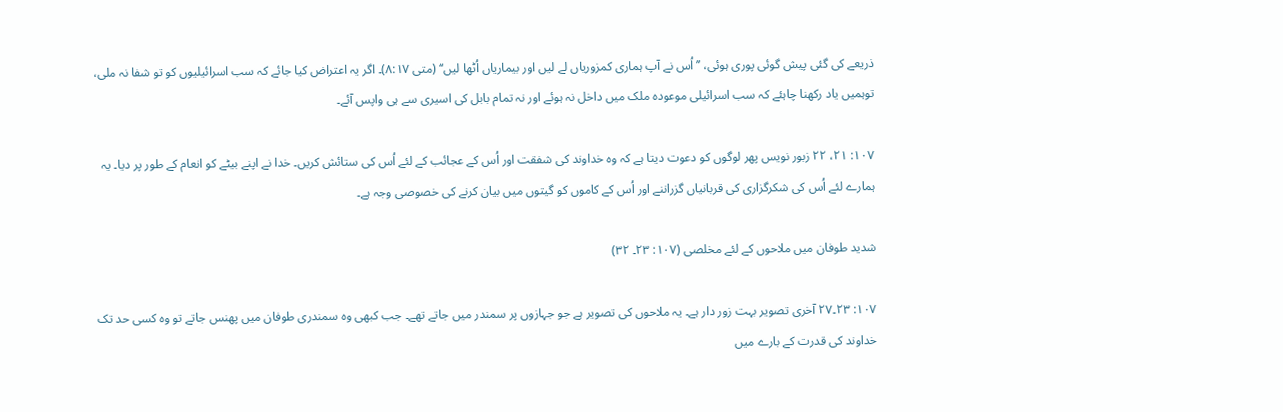ذریعے کی گئی پیش گوئی پوری ہوئی، ’’اُس نے آپ ہماری کمزوریاں لے لیں اور بیماریاں اُٹھا لیں‘‘ (متی ۸:۱۷)۔ اگر یہ اعتراض کیا جائے کہ سب اسرائیلیوں کو تو شفا نہ ملی، توہمیں یاد رکھنا چاہئے کہ سب اسرائیلی موعودہ ملک میں داخل نہ ہوئے اور نہ تمام بابل کی اسیری سے ہی واپس آئے۔

۱۰۷: ۲۱، ۲۲ زبور نویس پھر لوگوں کو دعوت دیتا ہے کہ وہ خداوند کی شفقت اور اُس کے عجائب کے لئے اُس کی ستائش کریں۔ خدا نے اپنے بیٹے کو انعام کے طور پر دیا۔ یہ ہمارے لئے اُس کی شکرگزاری کی قربانیاں گزراننے اور اُس کے کاموں کو گیتوں میں بیان کرنے کی خصوصی وجہ ہے۔

شدید طوفان میں ملاحوں کے لئے مخلصی (۱۰۷: ۲۳۔ ۳۲)

۱۰۷: ۲۳۔۲۷ آخری تصویر بہت زور دار ہے۔ یہ ملاحوں کی تصویر ہے جو جہازوں پر سمندر میں جاتے تھے۔ جب کبھی وہ سمندری طوفان میں پھنس جاتے تو وہ کسی حد تک خداوند کی قدرت کے بارے میں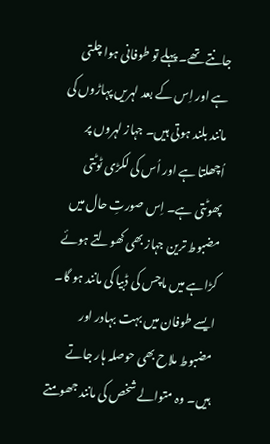جانتے تھے۔ پہلے تو طوفانی ہوا چلتی ہے اور اِس کے بعد لہریں پہاڑوں کی مانند بلند ہوتی ہیں۔ جہاز لہروں پر اُچھلتا ہے اور اُس کی لکڑی ٹوٹتی پھوٹتی ہے۔ اِس صورتِ حال میں مضبوط ترین جہاز بھی کھولتے ہوئے کڑاہے میں ماچس کی ڈبیا کی مانند ہو گا۔ ایسے طوفان میں بہت بہادر اور مضبوط ملاح بھی حوصلہ ہار جاتے ہیں۔ وہ متوالے شخص کی مانند جھومتے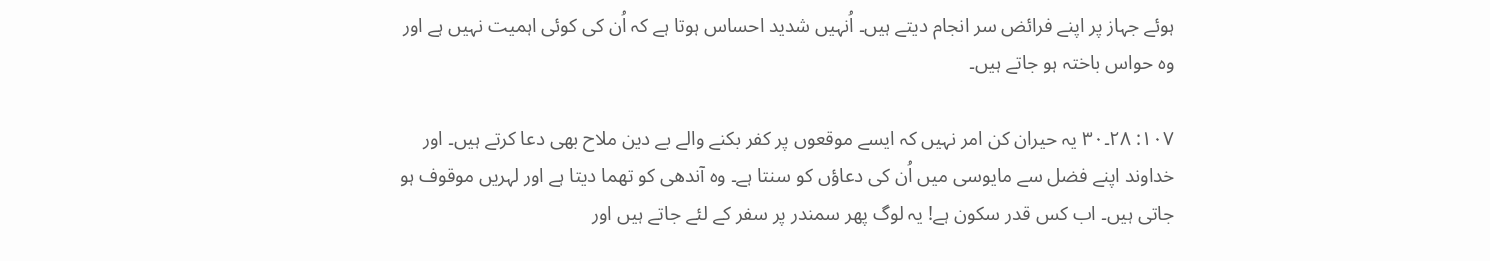ہوئے جہاز پر اپنے فرائض سر انجام دیتے ہیں۔ اُنہیں شدید احساس ہوتا ہے کہ اُن کی کوئی اہمیت نہیں ہے اور وہ حواس باختہ ہو جاتے ہیں۔

۱۰۷: ۲۸۔۳۰ یہ حیران کن امر نہیں کہ ایسے موقعوں پر کفر بکنے والے بے دین ملاح بھی دعا کرتے ہیں۔ اور خداوند اپنے فضل سے مایوسی میں اُن کی دعاؤں کو سنتا ہے۔ وہ آندھی کو تھما دیتا ہے اور لہریں موقوف ہو جاتی ہیں۔ اب کس قدر سکون ہے! یہ لوگ پھر سمندر پر سفر کے لئے جاتے ہیں اور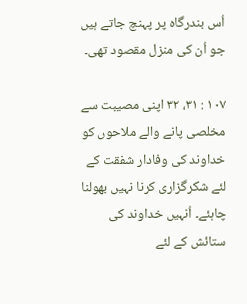اُس بندرگاہ پر پہنچ جاتے ہیں جو اُن کی منزل مقصود تھی۔

۱۰۷ : ۳۱، ۳۲ اپنی مصیبت سے مخلصی پانے والے ملاحوں کو خداوند کی وفادار شفقت کے لئے شکرگزاری کرنا نہیں بھولنا چاہئے۔ اُنہیں خداوند کی ستائش کے لئے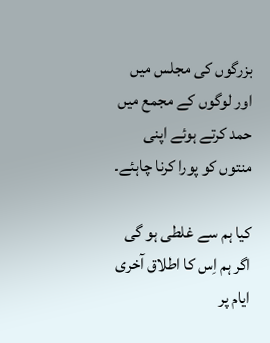بزرگوں کی مجلس میں اور لوگوں کے مجمع میں حمد کرتے ہوئے اپنی منتوں کو پورا کرنا چاہئے۔

کیا ہم سے غلطی ہو گی اگر ہم اِس کا اطلاق آخری ایام پر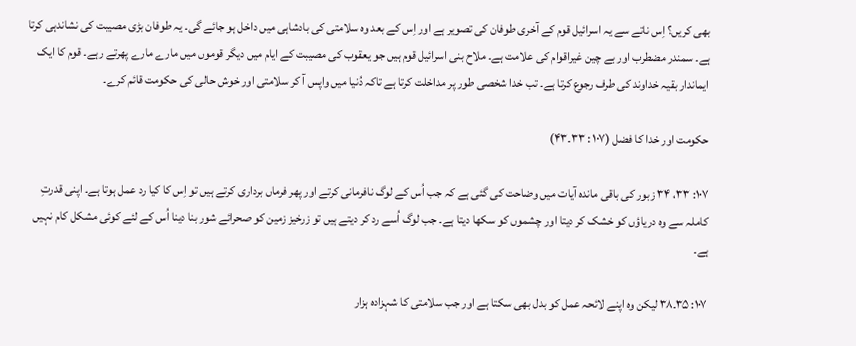بھی کریں؟ اِس ناتے سے یہ اسرائیل قوم کے آخری طوفان کی تصویر ہے اور اِس کے بعد وہ سلامتی کی بادشاہی میں داخل ہو جائے گی۔ یہ طوفان بڑی مصیبت کی نشاندہی کرتا ہے۔ سمندر مضطرب اور بے چین غیراقوام کی علامت ہے۔ ملاح بنی اسرائیل قوم ہیں جو یعقوب کی مصیبت کے ایام میں دیگر قوموں میں مارے مارے پھرتے رہے۔ قوم کا ایک ایماندار بقیہ خداوند کی طرف رجوع کرتا ہے۔ تب خدا شخصی طور پر مداخلت کرتا ہے تاکہ دُنیا میں واپس آ کر سلامتی اور خوش حالی کی حکومت قائم کرے۔

حکومت اور خدا کا فضل (۱۰۷ : ۳۳۔۴۳)

۱۰۷: ۳۳، ۳۴ زبور کی باقی ماندہ آیات میں وضاحت کی گئی ہے کہ جب اُس کے لوگ نافرمانی کرتے اور پھر فرماں برداری کرتے ہیں تو اِس کا کیا رد عمل ہوتا ہے۔ اپنی قدرتِ کاملہ سے وہ دریاؤں کو خشک کر دیتا اور چشموں کو سکھا دیتا ہے۔ جب لوگ اُسے رد کر دیتے ہیں تو زرخیز زمین کو صحرائے شور بنا دینا اُس کے لئے کوئی مشکل کام نہیں ہے۔

۱۰۷: ۳۵۔۳۸ لیکن وہ اپنے لائحہ عمل کو بدل بھی سکتا ہے اور جب سلامتی کا شہزادہ ہزار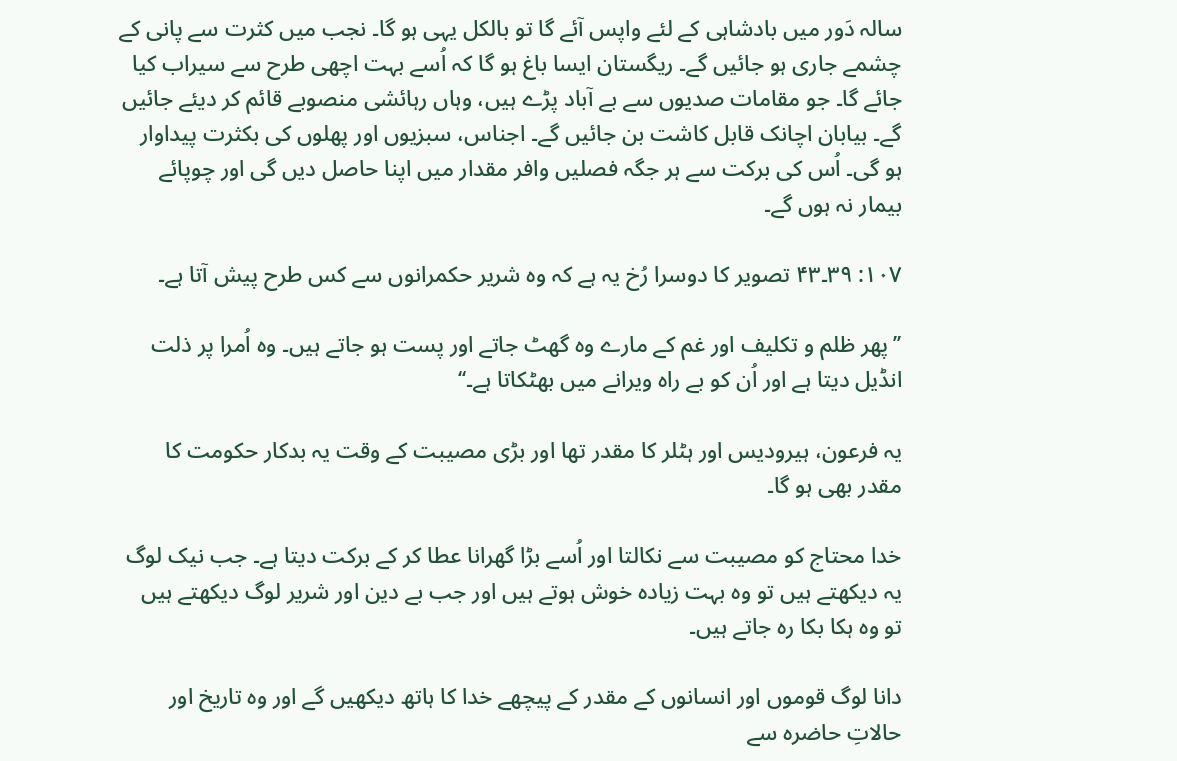سالہ دَور میں بادشاہی کے لئے واپس آئے گا تو بالکل یہی ہو گا۔ نجب میں کثرت سے پانی کے چشمے جاری ہو جائیں گے۔ ریگستان ایسا باغ ہو گا کہ اُسے بہت اچھی طرح سے سیراب کیا جائے گا۔ جو مقامات صدیوں سے بے آباد پڑے ہیں، وہاں رہائشی منصوبے قائم کر دیئے جائیں گے۔ بیابان اچانک قابل کاشت بن جائیں گے۔ اجناس، سبزیوں اور پھلوں کی بکثرت پیداوار ہو گی۔ اُس کی برکت سے ہر جگہ فصلیں وافر مقدار میں اپنا حاصل دیں گی اور چوپائے بیمار نہ ہوں گے۔

۱۰۷: ۳۹۔۴۳ تصویر کا دوسرا رُخ یہ ہے کہ وہ شریر حکمرانوں سے کس طرح پیش آتا ہے۔

’’پھر ظلم و تکلیف اور غم کے مارے وہ گھٹ جاتے اور پست ہو جاتے ہیں۔ وہ اُمرا پر ذلت انڈیل دیتا ہے اور اُن کو بے راہ ویرانے میں بھٹکاتا ہے۔‘‘

یہ فرعون، ہیرودیس اور ہٹلر کا مقدر تھا اور بڑی مصیبت کے وقت یہ بدکار حکومت کا مقدر بھی ہو گا۔

خدا محتاج کو مصیبت سے نکالتا اور اُسے بڑا گھرانا عطا کر کے برکت دیتا ہے۔ جب نیک لوگ یہ دیکھتے ہیں تو وہ بہت زیادہ خوش ہوتے ہیں اور جب بے دین اور شریر لوگ دیکھتے ہیں تو وہ ہکا بکا رہ جاتے ہیں۔

دانا لوگ قوموں اور انسانوں کے مقدر کے پیچھے خدا کا ہاتھ دیکھیں گے اور وہ تاریخ اور حالاتِ حاضرہ سے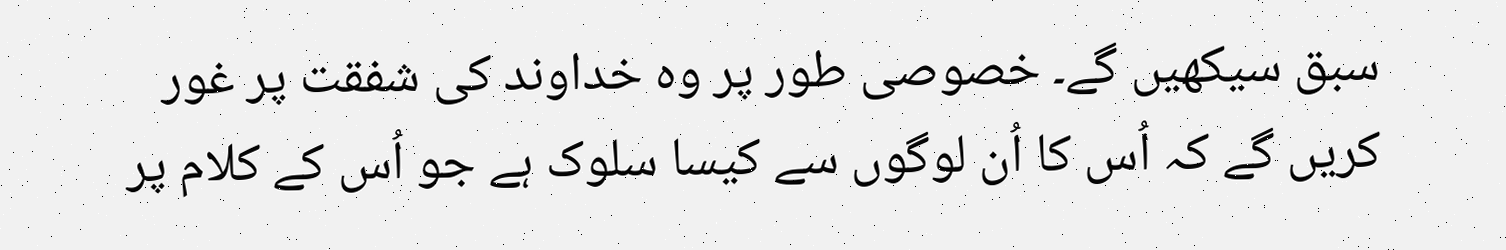سبق سیکھیں گے۔ خصوصی طور پر وہ خداوند کی شفقت پر غور کریں گے کہ اُس کا اُن لوگوں سے کیسا سلوک ہے جو اُس کے کلام پر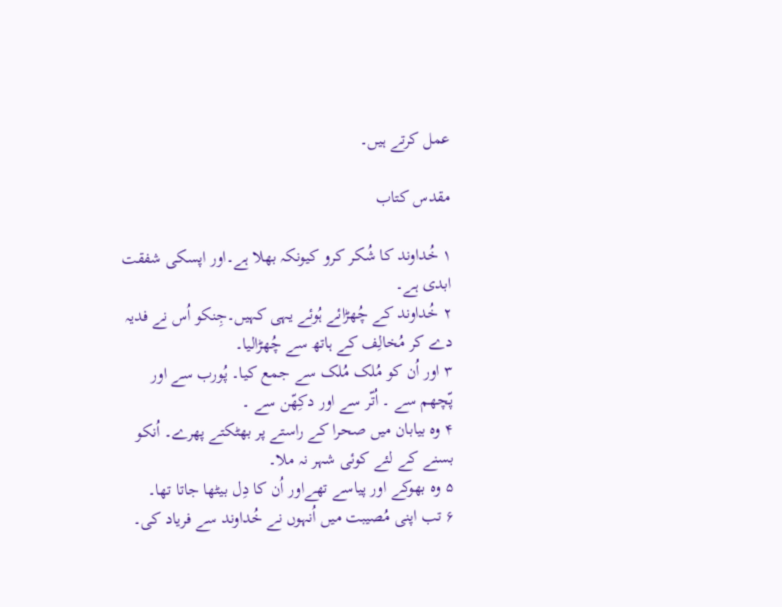عمل کرتے ہیں۔

مقدس کتاب

۱ خُداوند کا شُکر کرو کیونکہ بھلا ہے۔اور اپسکی شفقت ابدی ہے۔
۲ خُداوند کے چُھڑائے ہُوئے یہی کہیں۔جِنکو اُس نے فدیہ دے کر مُخالِف کے ہاتھ سے چُھڑالیا۔
۳ اور اُن کو مُلک مُلک سے جمع کیا۔ پُورب سے اور پّچھم سے ۔ اُتّر سے اور دکِھّن سے ۔
۴ وہ بیابان میں صحرا کے راستے پر بھٹکتے پھرے۔ اُنکو بسنے کے لئے کوئی شہر نہ ملا۔
۵ وہ بھوکے اور پیاسے تھےاور اُن کا دِل بیٹھا جاتا تھا۔
۶ تب اپنی مُصیبت میں اُنہوں نے خُداوند سے فریاد کی۔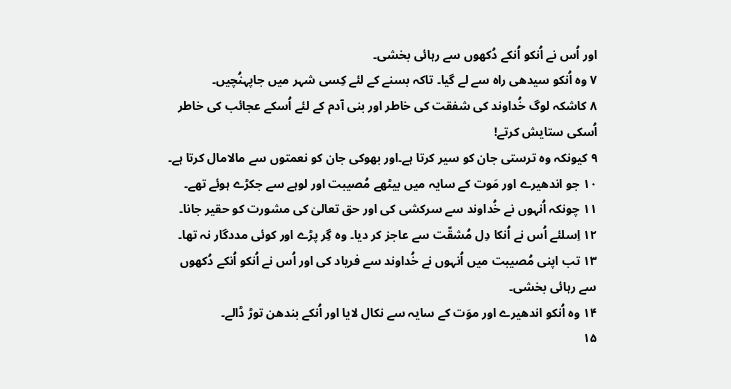اور اُس نے اُنکو اُنکے دُکھوں سے رہائی بخشی۔
۷ وہ اُنکو سیدھی راہ سے لے گیا۔ تاکہ بسنے کے لئے کِسی شہر میں جاپہنُچیں۔
۸ کاشکہ لوگ خُداوند کی شفقت کی خاطر اور بنی آدم کے لئے اُسکے عجائب کی خاطر اُسکی ستایش کرتے!
۹ کیونکہ وہ ترستی جان کو سیر کرتا ہے۔اور بھوکی جان کو نعمتوں سے مالامال کرتا ہے۔
۱۰ جو اندھیرے اور مَوت کے سایہ میں بیٹھے مُصیبت اور لوہے سے جکڑے ہوئے تھے۔
۱۱ چونکہ اُنہوں نے خُداوند سے سرکشی کی اور حق تعالیٰ کی مشورت کو حقیر جانا۔
۱۲ اِسلئے اُس نے اُنکا دِل مُشقّت سے عاجز کر دیا۔ وہ گِر پڑے اور کوئی مددگار نہ تھا۔
۱۳ تب اپنی مُصیبت میں اُنہوں نے خُداوند سے فریاد کی اور اُس نے اُنکو اُنکے دُکھوں سے رہائی بخشی۔
۱۴ وہ اُنکو اندھیرے اور موَت کے سایہ سے نکال لایا اور اُنکے بندھن توڑ ڈالے۔
۱۵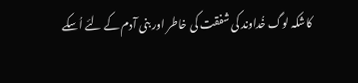کاشکہ لوگ خُداوند کی شفقت کی خاطر اور بنی آدم کے لئے اُسکے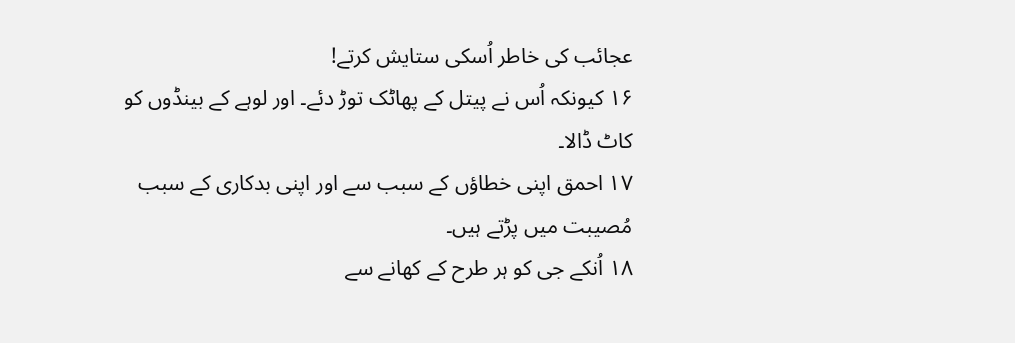عجائب کی خاطر اُسکی ستایش کرتے!
۱۶ کیونکہ اُس نے پیتل کے پھاٹک توڑ دئے۔ اور لوہے کے بینڈوں کو کاٹ ڈالا۔
۱۷ احمق اپنی خطاؤں کے سبب سے اور اپنی بدکاری کے سبب مُصیبت میں پڑتے ہیں۔
۱۸ اُنکے جی کو ہر طرح کے کھانے سے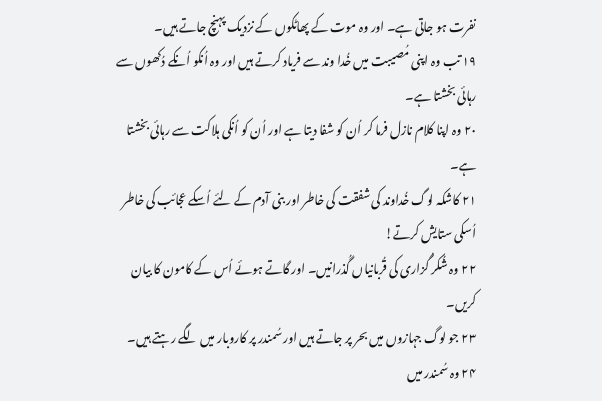نفرت ہو جاتی ہے۔ اور وہ موت کے پھاٹکوں کے نزدیک پہنچ جاتے ہیں۔
۱۹ تب وہ اپنی مُصیبت میں خُدا وند سے فریاد کرتے ہیں اور وہ اُنکو اُنکے دُکھوں سے رہائی بخشتا ہے۔
۲۰ وہ اپنا کلام نازل فرما کر اُن کو شفا دیتا ہے اور اُن کو اُنکی ہلاکت سے رہائی بخشتا ہے۔
۲۱ کاشکہ لوگ خُداوند کی شفقت کی خاطر اور بنی آدم کے لئے اُسکے عجائب کی خاطر اُسکی ستایش کرتے!
۲۲ وہ شُکر گُزاری کی قُربانیاں گُذرانیں۔ اور گاتے ہوئے اُس کے کامون کا بیان کریں۔
۲۳ جو لوگ جہازوں میں بحر پر جاتے ہیں اور سُمندر پر کاروبار میں لگے رہتے ہیں۔
۲۴ وہ سُمندر میں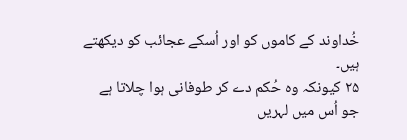خُداوند کے کاموں کو اور اُسکے عجائب کو دیکھتے ہیں۔
۲۵ کیونکہ وہ حُکم دے کر طوفانی ہوا چلاتا ہے جو اُس میں لہریں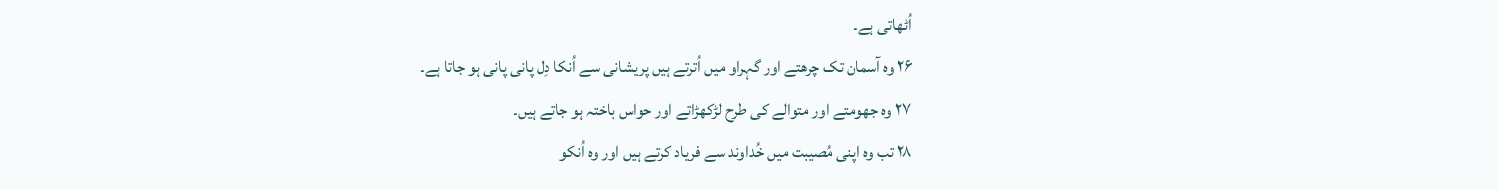اُٹھاتی ہے۔
۲۶ وہ آسمان تک چرھتے اور گہراو میں اُترتے ہیں پریشانی سے اُنکا دِل پانی پانی ہو جاتا ہے۔
۲۷ وہ جھومتے اور متوالے کی طرح لڑکھڑاتے اور حواس باختہ ہو جاتے ہیں۔
۲۸ تب وہ اپنی مُصیبت میں خُداوند سے فریاد کرتے ہیں اور وہ اُنکو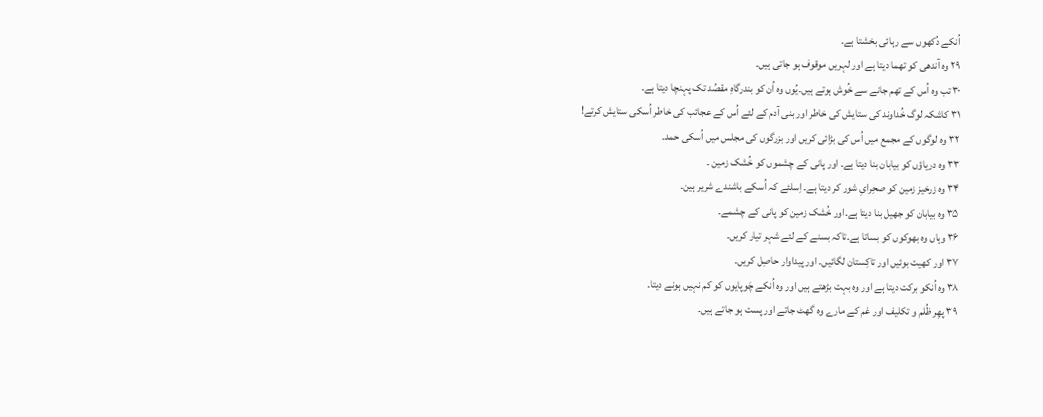اُنکے دُکھوں سے رہائی بخشتا ہے۔
۲۹ وہ آندھی کو تھما دیتا ہے اور لہریں موقوف ہو جاتی ہیں۔
۳۰ تب وہ اُس کے تھم جانے سے خُوش ہوتے ہیں۔یُوں وہ اُن کو بندرگاہِ مقصُد تک پہنچا دیتا ہے۔
۳۱ کاشکہ لوگ خُداوند کی ستایش کی خاطر اور بنی آدم کے لئے اُس کے عجائب کی خاطر اُسکی ستایش کرتے!
۳۲ وہ لوگوں کے مجمع میں اُس کی بڑائی کریں اور بزرگوں کی مجلس میں اُسکی حمد۔
۳۳ وہ دریاؤں کو بیابان بنا دیتا ہے۔ اور پانی کے چشموں کو خُشک زمین ۔
۳۴ وہ زرخیز زمین کو صحِرایِ شور کر دیتا ہے۔ اِسلئے کہ اُسکے باشندے شریر ہین۔
۳۵ وہ بیابان کو جھیل بنا دیتا ہے۔اور خُشک زمین کو پانی کے چشمے۔
۳۶ وہاں وہ بھوکوں کو بساتا ہے۔تاکہ بسنے کے لئے شہر تیار کریں۔
۳۷ اور کھیت بوئیں اور تاکِستان لگائیں۔ اور پیداوار حاصِل کریں۔
۳۸ وہ اُنکو برکت دیتا ہے اور وہ بہت بڑھتے ہیں اور وہ اُنکے چَوپایوں کو کم نہیں ہونے دیتا۔
۳۹ پھِر ظُلم و تکلیف اور غم کے مارے وہ گھٹ جاتے اور پست ہو جاتے ہیں۔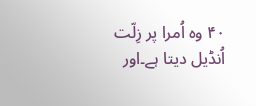۴۰ وہ اُمرا پر زِلّت اُنڈیل دیتا ہے۔اور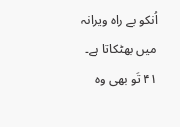اُنکو بے راہ ویرانہ میں بھٹکاتا ہے۔
۴۱ تَو بھی وہ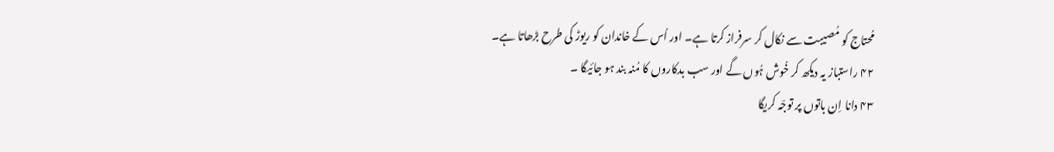مُحتاج کو مُصیبت سے نکال کر سرفراز کرتا ہے۔ اور اُس کے خاندان کو ریوڑ کی طرح بڑھاتا ہے۔
۴۲ راستباز یہ دیکھ کر خُوش ہُوں گے اور سب بدکاروں کا مُنہ بند ہو جائیگا ۔
۴۳ دانا اِن باتوں پر توجّہ کریگا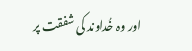اور وہ خُداوند کی شفقت پر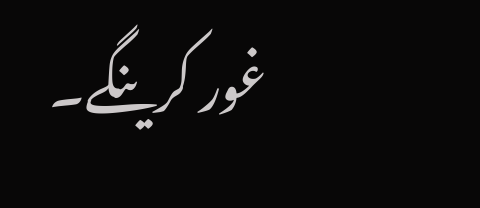غور کرینگے۔